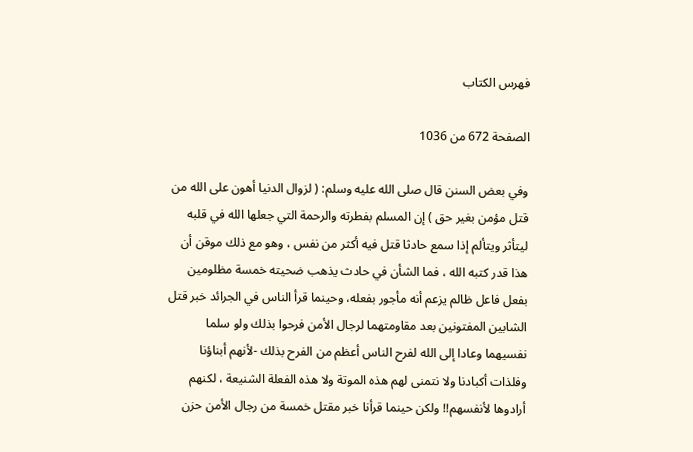فهرس الكتاب

الصفحة 672 من 1036

وفي بعض السنن قال صلى الله عليه وسلم: ( لزوال الدنيا أهون على الله من قتل مؤمن بغير حق ) إن المسلم بفطرته والرحمة التي جعلها الله في قلبه ليتأثر ويتألم إذا سمع حادثا قتل فيه أكثر من نفس ، وهو مع ذلك موقن أن هذا قدر كتبه الله ، فما الشأن في حادث يذهب ضحيته خمسة مظلومين بفعل فاعل ظالم يزعم أنه مأجور بفعله، وحينما قرأ الناس في الجرائد خبر قتل الشابين المفتونين بعد مقاومتهما لرجال الأمن فرحوا بذلك ولو سلما نفسيهما وعادا إلى الله لفرح الناس أعظم من الفرح بذلك -لأنهم أبناؤنا وفلذات أكبادنا ولا نتمنى لهم هذه الموتة ولا هذه الفعلة الشنيعة ، لكنهم أرادوها لأنفسهم!! ولكن حينما قرأنا خبر مقتل خمسة من رجال الأمن حزن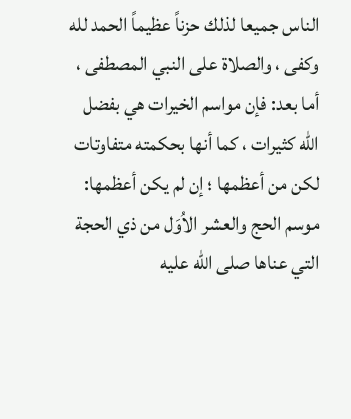الناس جميعا لذلك حزناً عظيماً الحمد لله وكفى ، والصلاة على النبي المصطفى ، أما بعد: فإن مواسم الخيرات هي بفضل الله كثيرات ، كما أنها بحكمته متفاوتات لكن من أعظمها ؛ إن لم يكن أعظمها: موسم الحج والعشر الاُوَل من ذي الحجة التي عناها صلى الله عليه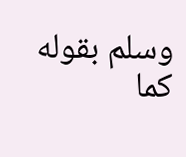وسلم بقوله كما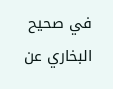في صحيح البخاري عن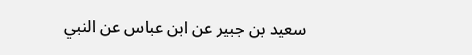سعيد بن جبير عن ابن عباس عن النبي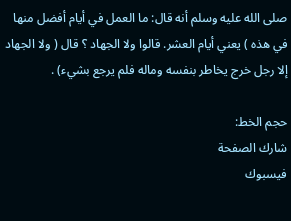صلى الله عليه وسلم أنه قال: ما العمل في أيام أفضل منها في هذه ) يعني أيام العشر. قالوا ولا الجهاد ؟ قال ( ولا الجهاد إلا رجل خرج يخاطر بنفسه وماله فلم يرجع بشيء) .

حجم الخط:
شارك الصفحة
فيسبوك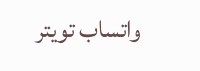واتساب تويتر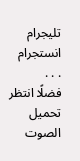تليجرام انستجرام
. . .
فضلًا انتظر تحميل الصوت